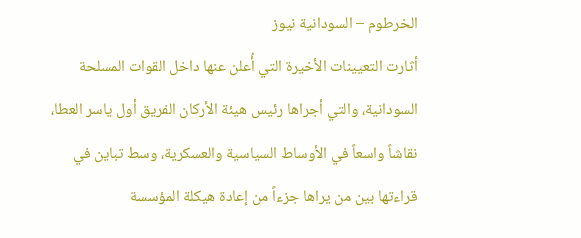الخرطوم – السودانية نيوز
أثارت التعيينات الأخيرة التي أُعلن عنها داخل القوات المسلحة السودانية، والتي أجراها رئيس هيئة الأركان الفريق أول ياسر العطا، نقاشاً واسعاً في الأوساط السياسية والعسكرية، وسط تباين في قراءتها بين من يراها جزءاً من إعادة هيكلة المؤسسة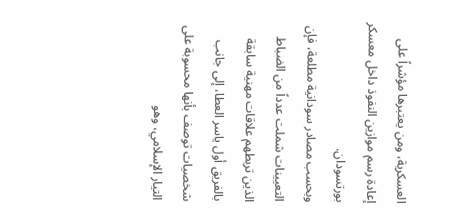العسكرية، ومن يعتبرها مؤشراً على إعادة رسم موازين النفوذ داخل معسكر بورتسودان.
وبحسب مصادر سودانية مطلعة، فإن التعيينات شملت عدداً من الضباط الذين تربطهم علاقات مهنية سابقة بالفريق أول ياسر العطا، إلى جانب شخصيات توصف بأنها محسوبة على التيار الإسلامي، وهو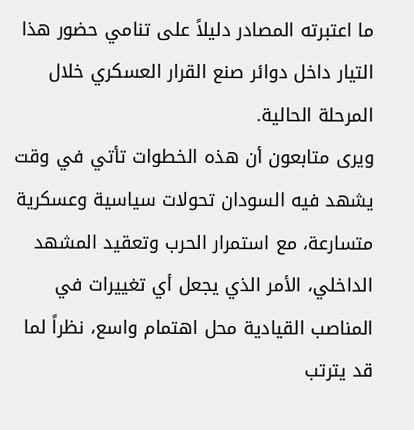ما اعتبرته المصادر دليلاً على تنامي حضور هذا التيار داخل دوائر صنع القرار العسكري خلال المرحلة الحالية.
ويرى متابعون أن هذه الخطوات تأتي في وقت يشهد فيه السودان تحولات سياسية وعسكرية متسارعة، مع استمرار الحرب وتعقيد المشهد الداخلي، الأمر الذي يجعل أي تغييرات في المناصب القيادية محل اهتمام واسع، نظراً لما قد يترتب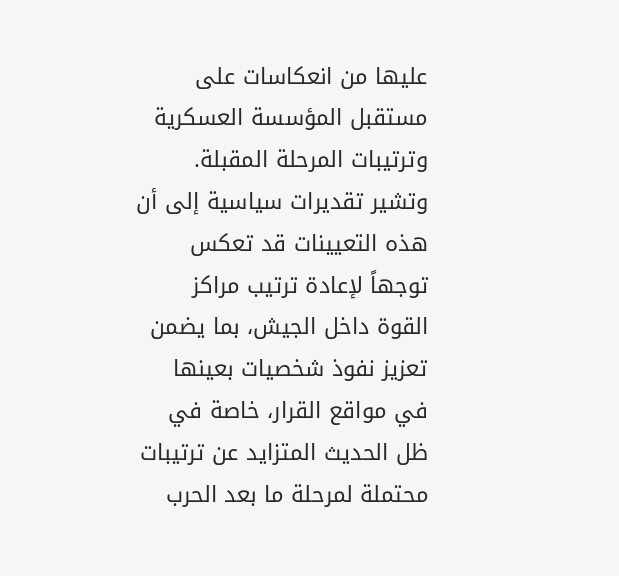عليها من انعكاسات على مستقبل المؤسسة العسكرية وترتيبات المرحلة المقبلة.
وتشير تقديرات سياسية إلى أن هذه التعيينات قد تعكس توجهاً لإعادة ترتيب مراكز القوة داخل الجيش، بما يضمن تعزيز نفوذ شخصيات بعينها في مواقع القرار، خاصة في ظل الحديث المتزايد عن ترتيبات محتملة لمرحلة ما بعد الحرب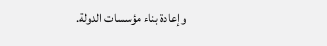وإعادة بناء مؤسسات الدولة.